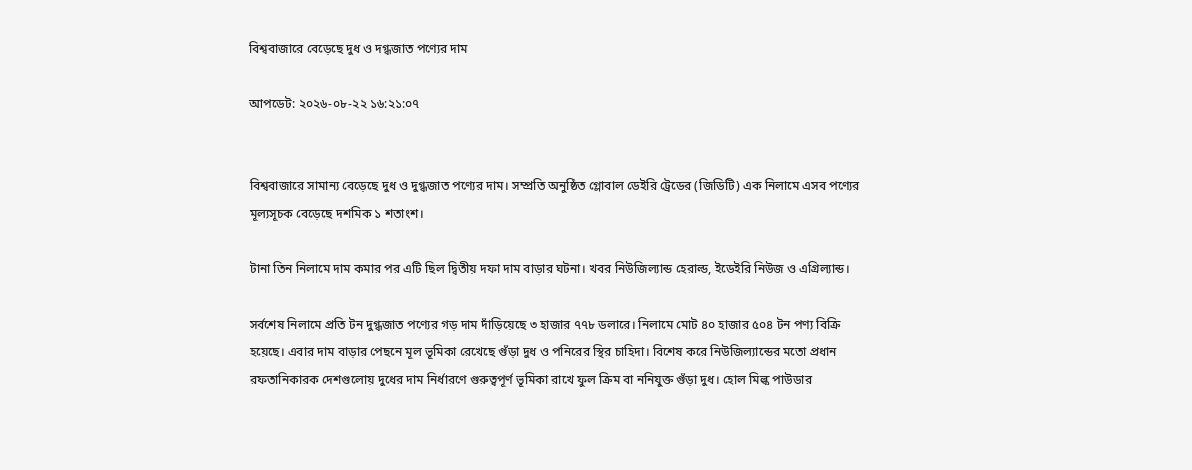বিশ্ববাজারে বেড়েছে দুধ ও দগ্ধজাত পণ্যের দাম

আপডেট: ২০২৬-০৮-২২ ১৬:২১:০৭


বিশ্ববাজারে সামান্য বেড়েছে দুধ ও দুগ্ধজাত পণ্যের দাম। সম্প্রতি অনুষ্ঠিত গ্লোবাল ডেইরি ট্রেডের (জিডিটি) এক নিলামে এসব পণ্যের মূল্যসূচক বেড়েছে দশমিক ১ শতাংশ।

টানা তিন নিলামে দাম কমার পর এটি ছিল দ্বিতীয় দফা দাম বাড়ার ঘটনা। খবর নিউজিল্যান্ড হেরাল্ড, ইডেইরি নিউজ ও এগ্রিল্যান্ড।

সর্বশেষ নিলামে প্রতি টন দুগ্ধজাত পণ্যের গড় দাম দাঁড়িয়েছে ৩ হাজার ৭৭৮ ডলারে। নিলামে মোট ৪০ হাজার ৫০৪ টন পণ্য বিক্রি হয়েছে। এবার দাম বাড়ার পেছনে মূল ভূমিকা রেখেছে গুঁড়া দুধ ও পনিরের স্থির চাহিদা। বিশেষ করে নিউজিল্যান্ডের মতো প্রধান রফতানিকারক দেশগুলোয় দুধের দাম নির্ধারণে গুরুত্বপূর্ণ ভূমিকা রাখে ফুল ক্রিম বা ননিযুক্ত গুঁড়া দুধ। হোল মিল্ক পাউডার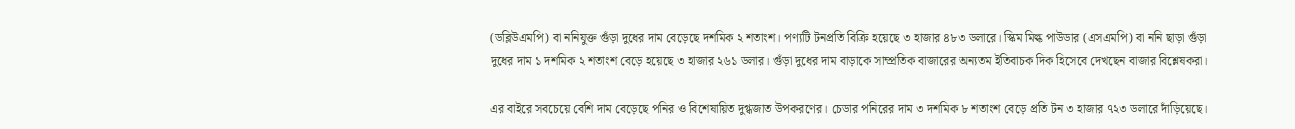(ডব্লিউএমপি) বা ননিযুক্ত গুঁড়া দুধের দাম বেড়েছে দশমিক ২ শতাংশ। পণ্যটি টনপ্রতি বিক্রি হয়েছে ৩ হাজার ৪৮৩ ডলারে। স্কিম মিল্ক পাউডার (এসএমপি) বা ননি ছাড়া গুঁড়া দুধের দাম ১ দশমিক ২ শতাংশ বেড়ে হয়েছে ৩ হাজার ২৬১ ডলার। গুঁড়া দুধের দাম বাড়াকে সাম্প্রতিক বাজারের অন্যতম ইতিবাচক দিক হিসেবে দেখছেন বাজার বিশ্লেষকরা।

এর বাইরে সবচেয়ে বেশি দাম বেড়েছে পনির ও বিশেষায়িত দুগ্ধজাত উপকরণের। চেডার পনিরের দাম ৩ দশমিক ৮ শতাংশ বেড়ে প্রতি টন ৩ হাজার ৭২৩ ডলারে দাঁড়িয়েছে।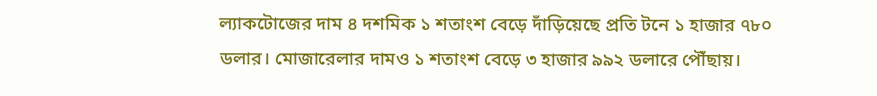ল্যাকটোজের দাম ৪ দশমিক ১ শতাংশ বেড়ে দাঁড়িয়েছে প্রতি টনে ১ হাজার ৭৮০ ডলার। মোজারেলার দামও ১ শতাংশ বেড়ে ৩ হাজার ৯৯২ ডলারে পৌঁছায়।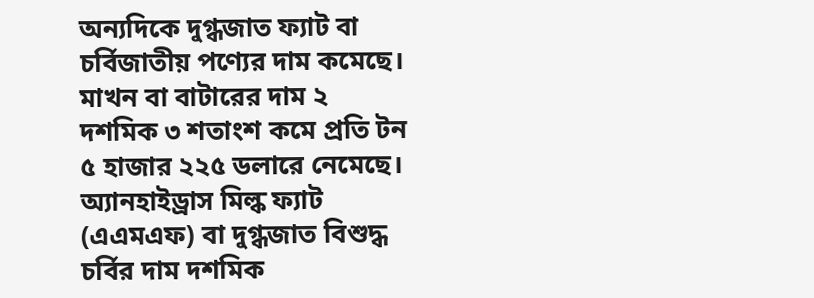অন্যদিকে দুগ্ধজাত ফ্যাট বা চর্বিজাতীয় পণ্যের দাম কমেছে। মাখন বা বাটারের দাম ২ দশমিক ৩ শতাংশ কমে প্রতি টন ৫ হাজার ২২৫ ডলারে নেমেছে। অ্যানহাইড্রাস মিল্ক ফ্যাট (এএমএফ) বা দুগ্ধজাত বিশুদ্ধ চর্বির দাম দশমিক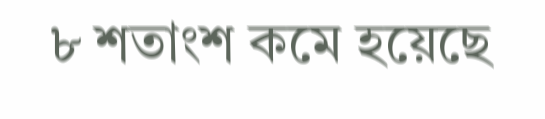৮ শতাংশ কমে হয়েছে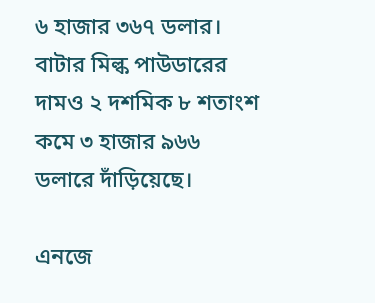৬ হাজার ৩৬৭ ডলার। বাটার মিল্ক পাউডারের দামও ২ দশমিক ৮ শতাংশ কমে ৩ হাজার ৯৬৬ ডলারে দাঁড়িয়েছে।

এনজে